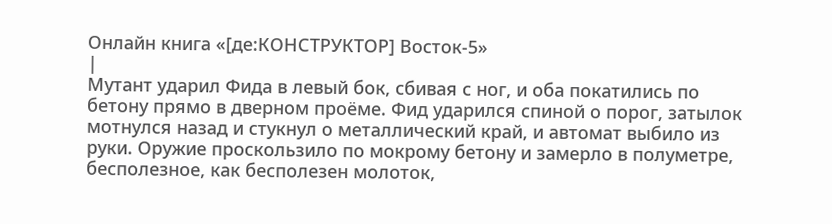Онлайн книга «[де:КОНСТРУКТОР] Восток-5»
|
Мутант ударил Фида в левый бок, сбивая с ног, и оба покатились по бетону прямо в дверном проёме. Фид ударился спиной о порог, затылок мотнулся назад и стукнул о металлический край, и автомат выбило из руки. Оружие проскользило по мокрому бетону и замерло в полуметре, бесполезное, как бесполезен молоток,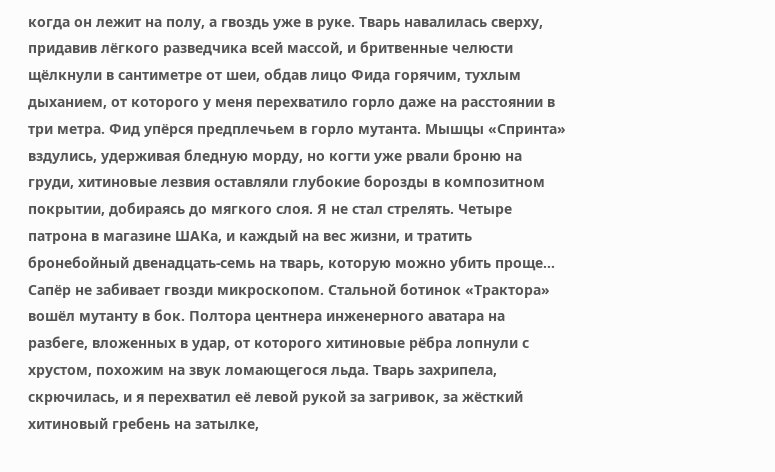когда он лежит на полу, а гвоздь уже в руке. Тварь навалилась сверху, придавив лёгкого разведчика всей массой, и бритвенные челюсти щёлкнули в сантиметре от шеи, обдав лицо Фида горячим, тухлым дыханием, от которого у меня перехватило горло даже на расстоянии в три метра. Фид упёрся предплечьем в горло мутанта. Мышцы «Спринта» вздулись, удерживая бледную морду, но когти уже рвали броню на груди, хитиновые лезвия оставляли глубокие борозды в композитном покрытии, добираясь до мягкого слоя. Я не стал стрелять. Четыре патрона в магазине ШАКа, и каждый на вес жизни, и тратить бронебойный двенадцать-семь на тварь, которую можно убить проще… Сапёр не забивает гвозди микроскопом. Стальной ботинок «Трактора» вошёл мутанту в бок. Полтора центнера инженерного аватара на разбеге, вложенных в удар, от которого хитиновые рёбра лопнули с хрустом, похожим на звук ломающегося льда. Тварь захрипела, скрючилась, и я перехватил её левой рукой за загривок, за жёсткий хитиновый гребень на затылке,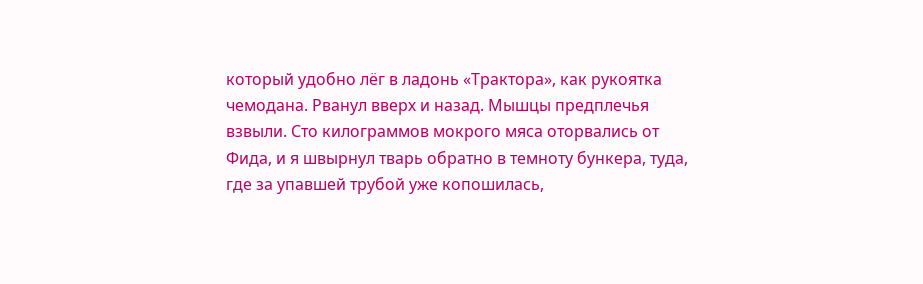который удобно лёг в ладонь «Трактора», как рукоятка чемодана. Рванул вверх и назад. Мышцы предплечья взвыли. Сто килограммов мокрого мяса оторвались от Фида, и я швырнул тварь обратно в темноту бункера, туда, где за упавшей трубой уже копошилась,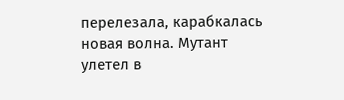перелезала, карабкалась новая волна. Мутант улетел в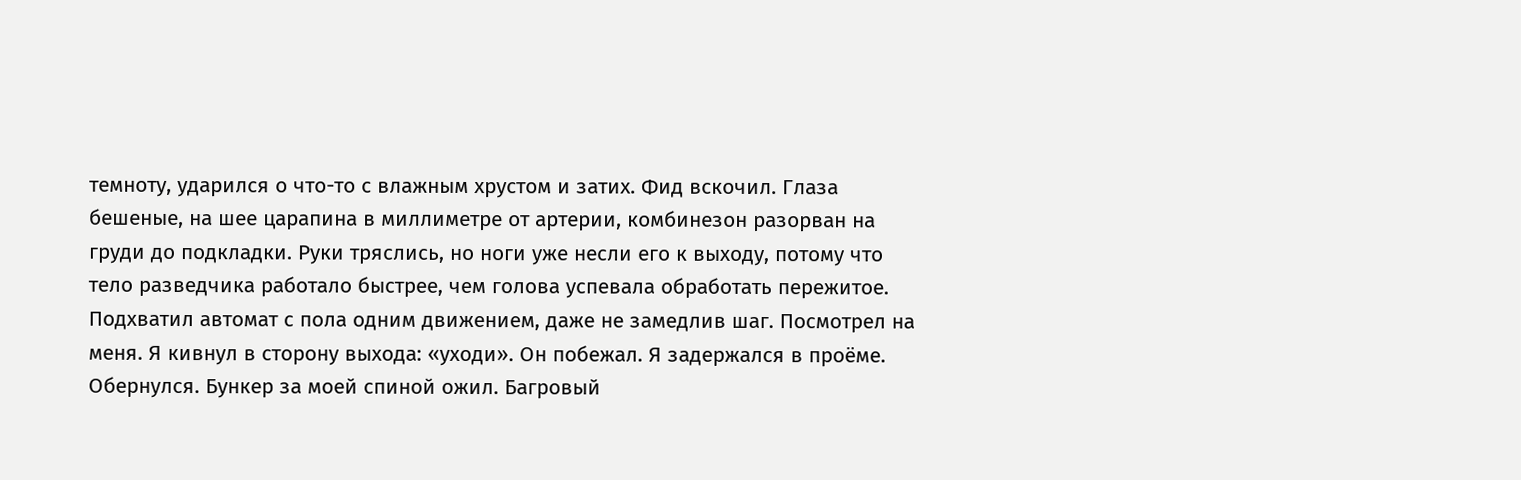темноту, ударился о что-то с влажным хрустом и затих. Фид вскочил. Глаза бешеные, на шее царапина в миллиметре от артерии, комбинезон разорван на груди до подкладки. Руки тряслись, но ноги уже несли его к выходу, потому что тело разведчика работало быстрее, чем голова успевала обработать пережитое. Подхватил автомат с пола одним движением, даже не замедлив шаг. Посмотрел на меня. Я кивнул в сторону выхода: «уходи». Он побежал. Я задержался в проёме. Обернулся. Бункер за моей спиной ожил. Багровый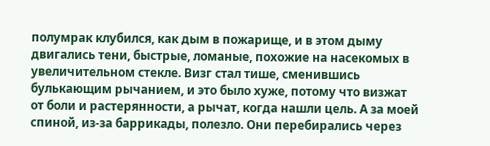полумрак клубился, как дым в пожарище, и в этом дыму двигались тени, быстрые, ломаные, похожие на насекомых в увеличительном стекле. Визг стал тише, сменившись булькающим рычанием, и это было хуже, потому что визжат от боли и растерянности, а рычат, когда нашли цель. А за моей спиной, из-за баррикады, полезло. Они перебирались через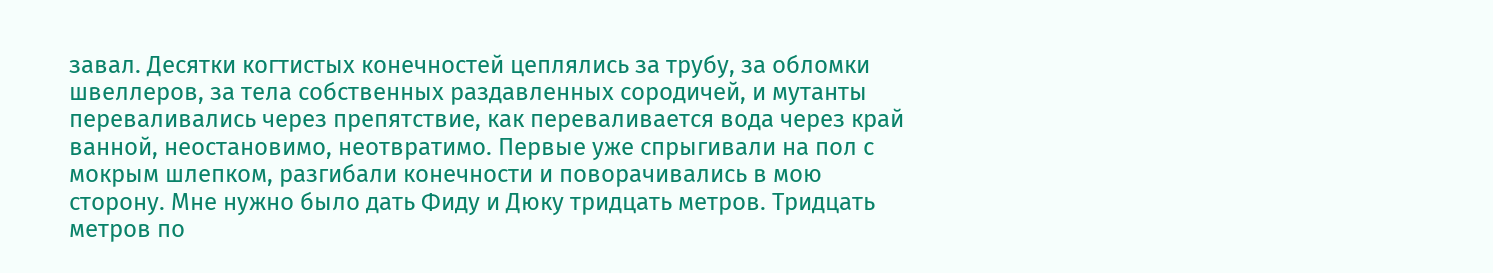завал. Десятки когтистых конечностей цеплялись за трубу, за обломки швеллеров, за тела собственных раздавленных сородичей, и мутанты переваливались через препятствие, как переваливается вода через край ванной, неостановимо, неотвратимо. Первые уже спрыгивали на пол с мокрым шлепком, разгибали конечности и поворачивались в мою сторону. Мне нужно было дать Фиду и Дюку тридцать метров. Тридцать метров по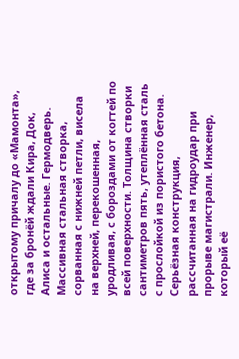открытому причалу до «Мамонта», где за бронёй ждали Кира, Док, Алиса и остальные. Гермодверь. Массивная стальная створка, сорванная с нижней петли, висела на верхней, перекошенная, уродливая, с бороздами от когтей по всей поверхности. Толщина створки сантиметров пять, утеплённая сталь с прослойкой из пористого бетона. Серьёзная конструкция, рассчитанная на гидроудар при прорыве магистрали. Инженер, который её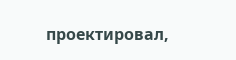проектировал,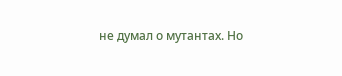не думал о мутантах. Но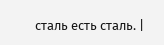сталь есть сталь. |